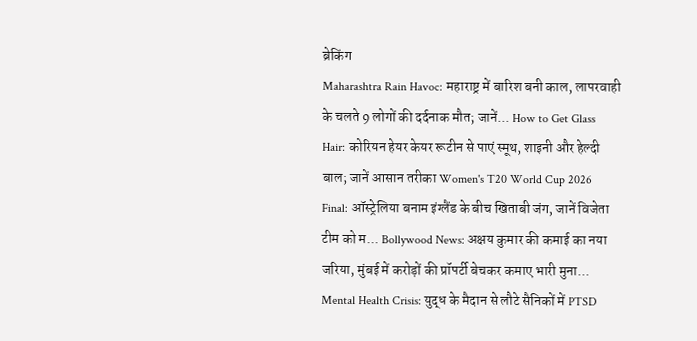ब्रेकिंग
Maharashtra Rain Havoc: महाराष्ट्र में बारिश बनी काल, लापरवाही के चलते 9 लोगों की दर्दनाक मौत; जानें... How to Get Glass Hair: कोरियन हेयर केयर रूटीन से पाएं स्मूथ, शाइनी और हेल्दी बाल; जानें आसान तरीका Women's T20 World Cup 2026 Final: ऑस्ट्रेलिया बनाम इंग्लैंड के बीच खिताबी जंग, जानें विजेता टीम को म... Bollywood News: अक्षय कुमार की कमाई का नया जरिया, मुंबई में करोड़ों की प्रॉपर्टी बेचकर कमाए भारी मुना... Mental Health Crisis: युद्ध के मैदान से लौटे सैनिकों में PTSD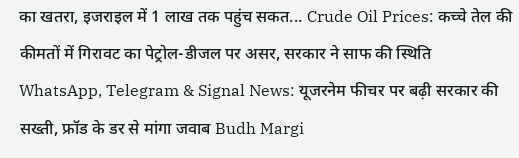का खतरा, इजराइल में 1 लाख तक पहुंच सकत... Crude Oil Prices: कच्चे तेल की कीमतों में गिरावट का पेट्रोल-डीजल पर असर, सरकार ने साफ की स्थिति WhatsApp, Telegram & Signal News: यूजरनेम फीचर पर बढ़ी सरकार की सख्ती, फ्रॉड के डर से मांगा जवाब Budh Margi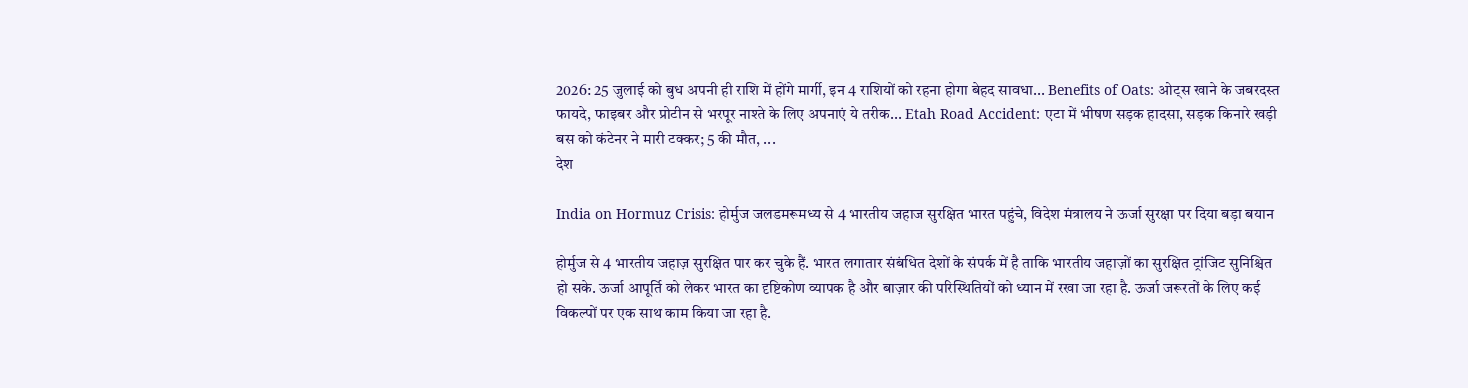2026: 25 जुलाई को बुध अपनी ही राशि में होंगे मार्गी, इन 4 राशियों को रहना होगा बेहद सावधा... Benefits of Oats: ओट्स खाने के जबरदस्त फायदे, फाइबर और प्रोटीन से भरपूर नाश्ते के लिए अपनाएं ये तरीक... Etah Road Accident: एटा में भीषण सड़क हादसा, सड़क किनारे खड़ी बस को कंटेनर ने मारी टक्कर; 5 की मौत, ...
देश

India on Hormuz Crisis: होर्मुज जलडमरूमध्य से 4 भारतीय जहाज सुरक्षित भारत पहुंचे, विदेश मंत्रालय ने ऊर्जा सुरक्षा पर दिया बड़ा बयान

होर्मुज से 4 भारतीय जहाज़ सुरक्षित पार कर चुके हैं. भारत लगातार संबंधित देशों के संपर्क में है ताकि भारतीय जहाज़ों का सुरक्षित ट्रांजिट सुनिश्चित हो सके. ऊर्जा आपूर्ति को लेकर भारत का दृष्टिकोण व्यापक है और बाज़ार की परिस्थितियों को ध्यान में रखा जा रहा है. ऊर्जा जरूरतों के लिए कई विकल्पों पर एक साथ काम किया जा रहा है.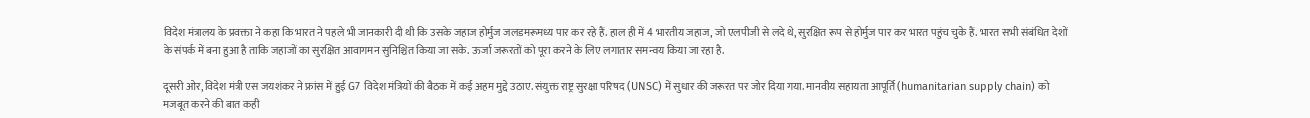विदेश मंत्रालय के प्रवक्ता ने कहा कि भारत ने पहले भी जानकारी दी थी कि उसके जहाज होर्मुज जलडमरूमध्य पार कर रहे हैं. हाल ही में 4 भारतीय जहाज, जो एलपीजी से लदे थे, सुरक्षित रूप से होर्मुज पार कर भारत पहुंच चुके हैं. भारत सभी संबंधित देशों के संपर्क में बना हुआ है ताकि जहाजों का सुरक्षित आवागमन सुनिश्चित किया जा सके. ऊर्जा जरूरतों को पूरा करने के लिए लगातार समन्वय किया जा रहा है.

दूसरी ओर, विदेश मंत्री एस जयशंकर ने फ्रांस में हुई G7 विदेश मंत्रियों की बैठक में कई अहम मुद्दे उठाए. संयुक्त राष्ट्र सुरक्षा परिषद (UNSC) में सुधार की जरूरत पर जोर दिया गया. मानवीय सहायता आपूर्ति (humanitarian supply chain) को मजबूत करने की बात कही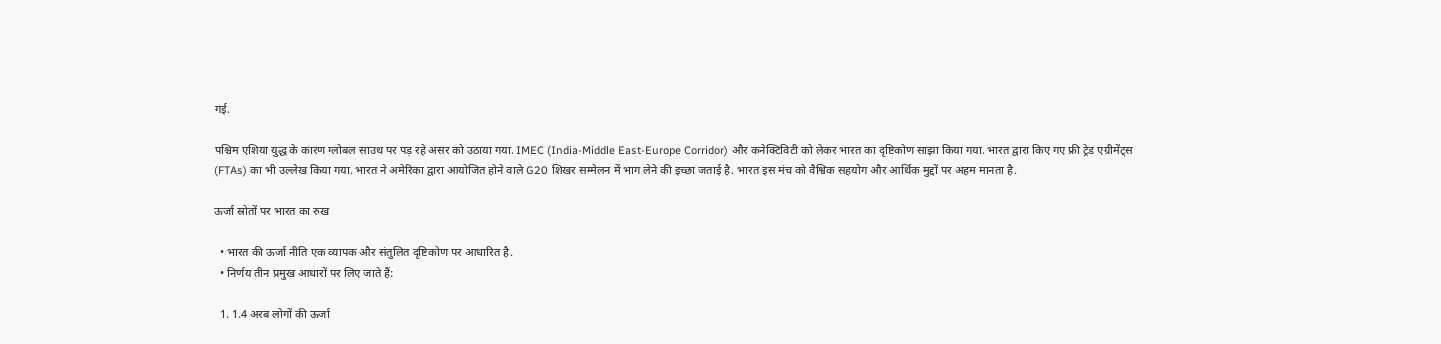गई.

पश्चिम एशिया युद्ध के कारण ग्लोबल साउथ पर पड़ रहे असर को उठाया गया. IMEC (India-Middle East-Europe Corridor) और कनेक्टिविटी को लेकर भारत का दृष्टिकोण साझा किया गया. भारत द्वारा किए गए फ्री ट्रेड एग्रीमेंट्स (FTAs) का भी उल्लेख किया गया. भारत ने अमेरिका द्वारा आयोजित होने वाले G20 शिखर सम्मेलन में भाग लेने की इच्छा जताई है. भारत इस मंच को वैश्विक सहयोग और आर्थिक मुद्दों पर अहम मानता है.

ऊर्जा स्रोतों पर भारत का रुख

  • भारत की ऊर्जा नीति एक व्यापक और संतुलित दृष्टिकोण पर आधारित है.
  • निर्णय तीन प्रमुख आधारों पर लिए जाते हैं:

  1. 1.4 अरब लोगों की ऊर्जा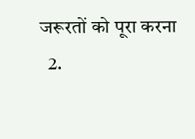जरूरतों को पूरा करना
  2.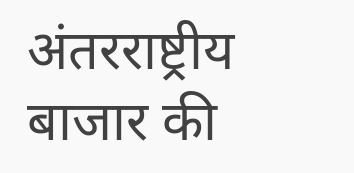अंतरराष्ट्रीय बाजार की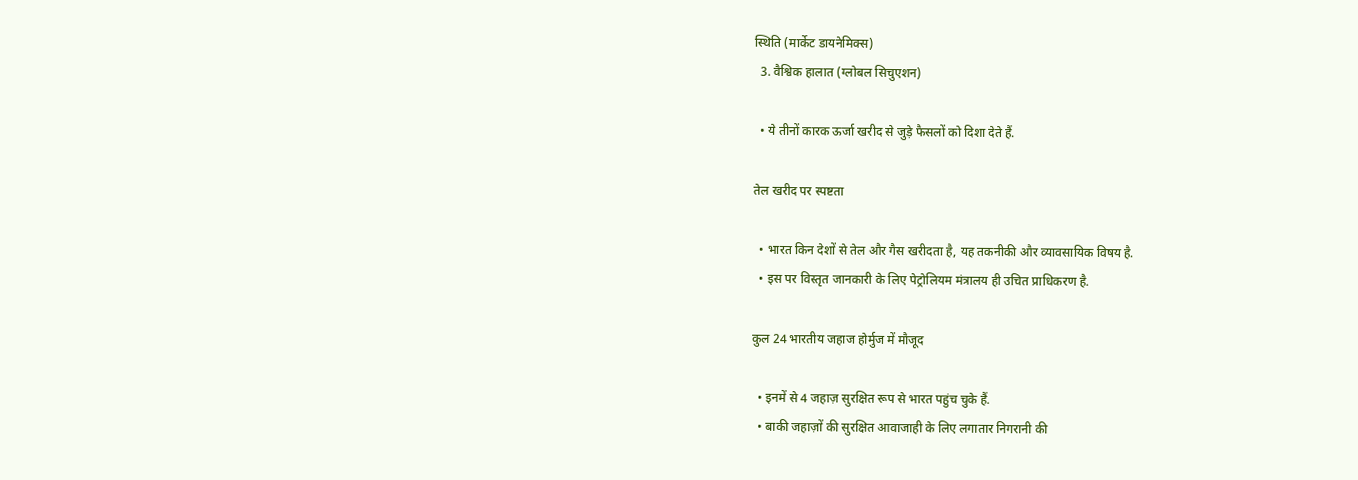स्थिति (मार्केट डायनेमिक्स)
  3. वैश्विक हालात (ग्लोबल सिचुएशन)

  • ये तीनों कारक ऊर्जा खरीद से जुड़े फैसलों को दिशा देते हैं.

तेल खरीद पर स्पष्टता

  • भारत किन देशों से तेल और गैस खरीदता है, यह तकनीकी और व्यावसायिक विषय है.
  • इस पर विस्तृत जानकारी के लिए पेट्रोलियम मंत्रालय ही उचित प्राधिकरण है.

कुल 24 भारतीय जहाज होर्मुज में मौजूद

  • इनमें से 4 जहाज़ सुरक्षित रूप से भारत पहुंच चुके हैं.
  • बाकी जहाज़ों की सुरक्षित आवाजाही के लिए लगातार निगरानी की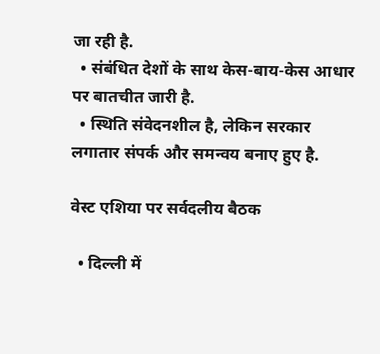जा रही है.
  • संबंधित देशों के साथ केस-बाय-केस आधार पर बातचीत जारी है.
  • स्थिति संवेदनशील है, लेकिन सरकार लगातार संपर्क और समन्वय बनाए हुए है.

वेस्ट एशिया पर सर्वदलीय बैठक

  • दिल्ली में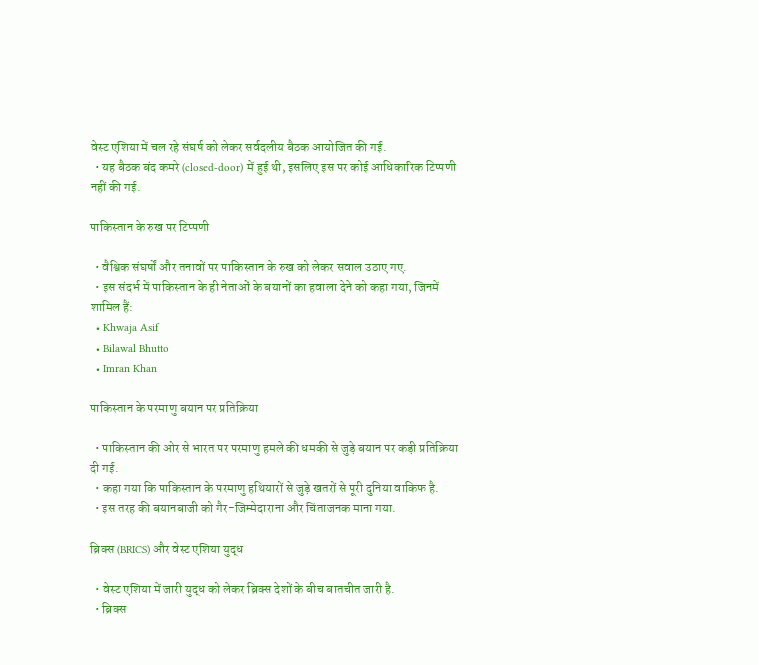वेस्ट एशिया में चल रहे संघर्ष को लेकर सर्वदलीय बैठक आयोजित की गई.
  • यह बैठक बंद कमरे (closed-door) में हुई थी, इसलिए इस पर कोई आधिकारिक टिप्पणी नहीं की गई.

पाकिस्तान के रुख पर टिप्पणी

  • वैश्विक संघर्षों और तनावों पर पाकिस्तान के रुख को लेकर सवाल उठाए गए.
  • इस संदर्भ में पाकिस्तान के ही नेताओं के बयानों का हवाला देने को कहा गया, जिनमें शामिल हैं:
  • Khwaja Asif
  • Bilawal Bhutto
  • Imran Khan

पाकिस्तान के परमाणु बयान पर प्रतिक्रिया

  • पाकिस्तान की ओर से भारत पर परमाणु हमले की धमकी से जुड़े बयान पर कड़ी प्रतिक्रिया दी गई.
  • कहा गया कि पाकिस्तान के परमाणु हथियारों से जुड़े खतरों से पूरी दुनिया वाकिफ है.
  • इस तरह की बयानबाजी को गैर-जिम्मेदाराना और चिंताजनक माना गया.

ब्रिक्स (BRICS) और वेस्ट एशिया युद्ध

  • वेस्ट एशिया में जारी युद्ध को लेकर ब्रिक्स देशों के बीच बातचीत जारी है.
  • ब्रिक्स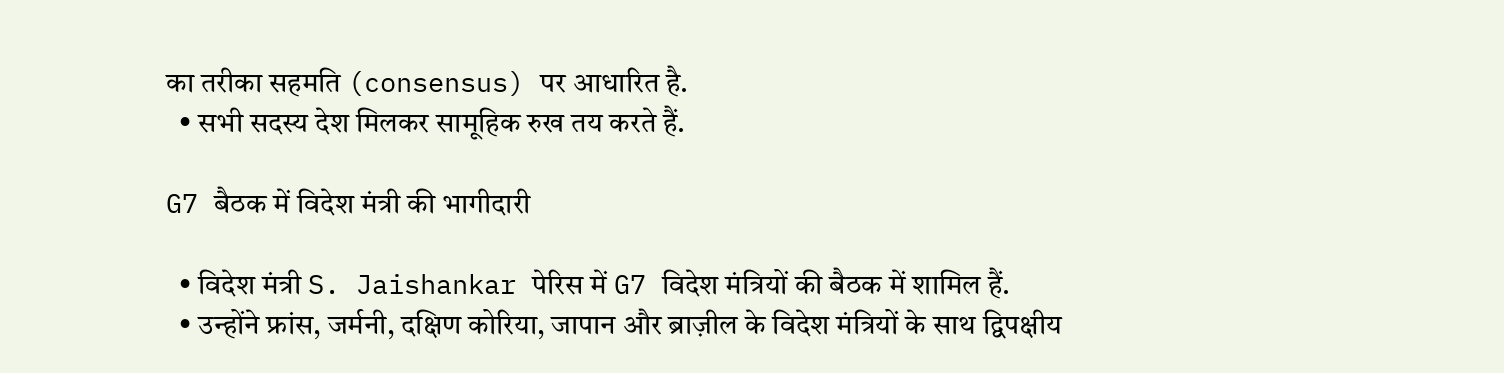का तरीका सहमति (consensus) पर आधारित है.
  • सभी सदस्य देश मिलकर सामूहिक रुख तय करते हैं.

G7 बैठक में विदेश मंत्री की भागीदारी

  • विदेश मंत्री S. Jaishankar पेरिस में G7 विदेश मंत्रियों की बैठक में शामिल हैं.
  • उन्होंने फ्रांस, जर्मनी, दक्षिण कोरिया, जापान और ब्राज़ील के विदेश मंत्रियों के साथ द्विपक्षीय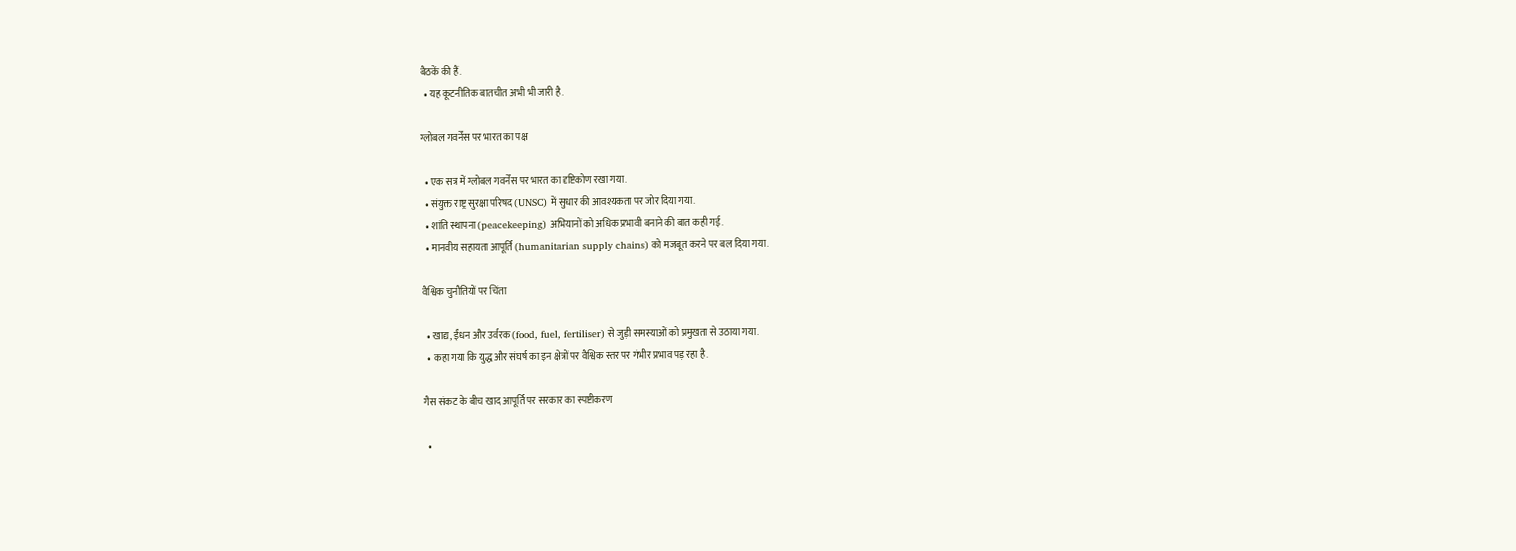बैठकें की हैं.
  • यह कूटनीतिक बातचीत अभी भी जारी है.

ग्लोबल गवर्नेंस पर भारत का पक्ष

  • एक सत्र में ग्लोबल गवर्नेंस पर भारत का दृष्टिकोण रखा गया.
  • संयुक्त राष्ट्र सुरक्षा परिषद (UNSC) में सुधार की आवश्यकता पर जोर दिया गया.
  • शांति स्थापना (peacekeeping) अभियानों को अधिक प्रभावी बनाने की बात कही गई.
  • मानवीय सहायता आपूर्ति (humanitarian supply chains) को मजबूत करने पर बल दिया गया.

वैश्विक चुनौतियों पर चिंता

  • खाद्य, ईंधन और उर्वरक (food, fuel, fertiliser) से जुड़ी समस्याओं को प्रमुखता से उठाया गया.
  • कहा गया कि युद्ध और संघर्ष का इन क्षेत्रों पर वैश्विक स्तर पर गंभीर प्रभाव पड़ रहा है.

गैस संकट के बीच खाद आपूर्ति पर सरकार का स्पष्टीकरण

  •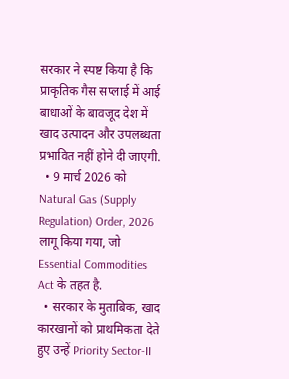सरकार ने स्पष्ट किया है कि प्राकृतिक गैस सप्लाई में आई बाधाओं के बावजूद देश में खाद उत्पादन और उपलब्धता प्रभावित नहीं होने दी जाएगी.
  • 9 मार्च 2026 को Natural Gas (Supply Regulation) Order, 2026 लागू किया गया, जो Essential Commodities Act के तहत है.
  • सरकार के मुताबिक, खाद कारखानों को प्राथमिकता देते हुए उन्हें Priority Sector-II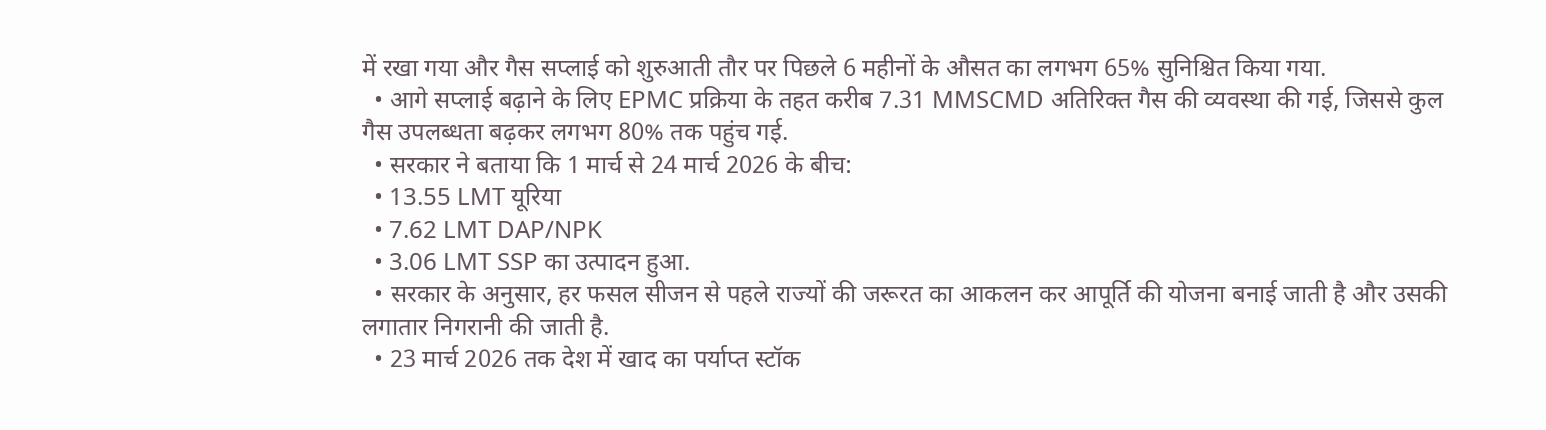में रखा गया और गैस सप्लाई को शुरुआती तौर पर पिछले 6 महीनों के औसत का लगभग 65% सुनिश्चित किया गया.
  • आगे सप्लाई बढ़ाने के लिए EPMC प्रक्रिया के तहत करीब 7.31 MMSCMD अतिरिक्त गैस की व्यवस्था की गई, जिससे कुल गैस उपलब्धता बढ़कर लगभग 80% तक पहुंच गई.
  • सरकार ने बताया कि 1 मार्च से 24 मार्च 2026 के बीच:
  • 13.55 LMT यूरिया
  • 7.62 LMT DAP/NPK
  • 3.06 LMT SSP का उत्पादन हुआ.
  • सरकार के अनुसार, हर फसल सीजन से पहले राज्यों की जरूरत का आकलन कर आपूर्ति की योजना बनाई जाती है और उसकी लगातार निगरानी की जाती है.
  • 23 मार्च 2026 तक देश में खाद का पर्याप्त स्टॉक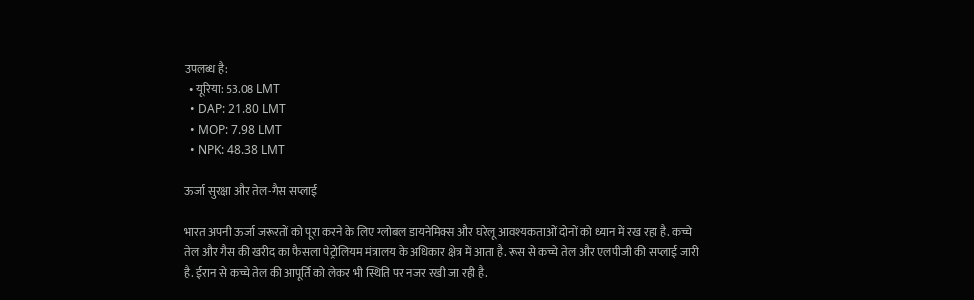उपलब्ध है:
  • यूरिया: 53.08 LMT
  • DAP: 21.80 LMT
  • MOP: 7.98 LMT
  • NPK: 48.38 LMT

ऊर्जा सुरक्षा और तेल-गैस सप्लाई

भारत अपनी ऊर्जा जरूरतों को पूरा करने के लिए ग्लोबल डायनेमिक्स और घरेलू आवश्यकताओं दोनों को ध्यान में रख रहा है. कच्चे तेल और गैस की खरीद का फैसला पेट्रोलियम मंत्रालय के अधिकार क्षेत्र में आता है. रूस से कच्चे तेल और एलपीजी की सप्लाई जारी है. ईरान से कच्चे तेल की आपूर्ति को लेकर भी स्थिति पर नजर रखी जा रही है.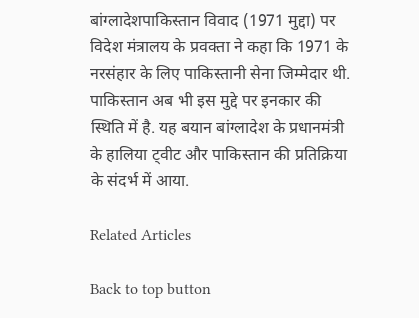बांग्लादेशपाकिस्तान विवाद (1971 मुद्दा) पर विदेश मंत्रालय के प्रवक्ता ने कहा कि 1971 के नरसंहार के लिए पाकिस्तानी सेना जिम्मेदार थी. पाकिस्तान अब भी इस मुद्दे पर इनकार की स्थिति में है. यह बयान बांग्लादेश के प्रधानमंत्री के हालिया ट्वीट और पाकिस्तान की प्रतिक्रिया के संदर्भ में आया.

Related Articles

Back to top button